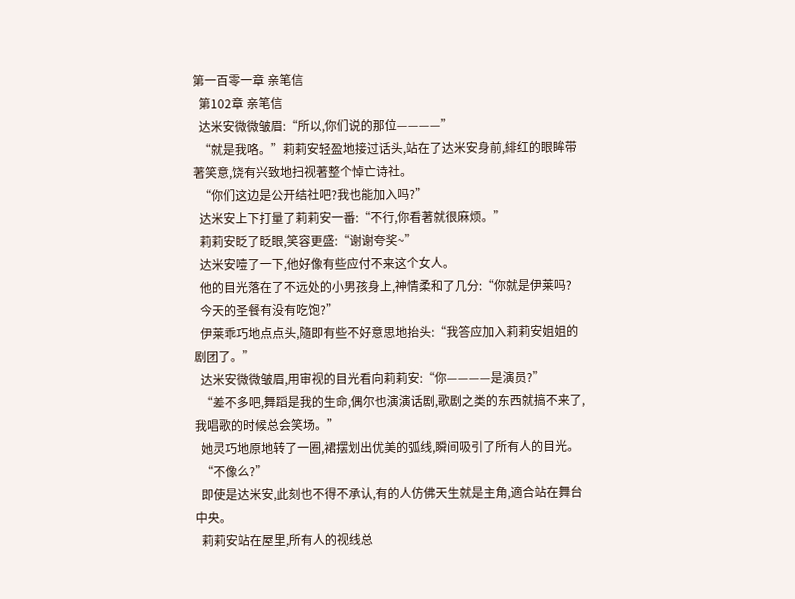第一百零一章 亲笔信
  第102章 亲笔信
  达米安微微皱眉:“所以,你们说的那位————”
  “就是我咯。”莉莉安轻盈地接过话头,站在了达米安身前,緋红的眼眸带著笑意,饶有兴致地扫视著整个悼亡诗社。
  “你们这边是公开结社吧?我也能加入吗?”
  达米安上下打量了莉莉安一番:“不行,你看著就很麻烦。”
  莉莉安眨了眨眼,笑容更盛:“谢谢夸奖~”
  达米安噎了一下,他好像有些应付不来这个女人。
  他的目光落在了不远处的小男孩身上,神情柔和了几分:“你就是伊莱吗?
  今天的圣餐有没有吃饱?”
  伊莱乖巧地点点头,隨即有些不好意思地抬头:“我答应加入莉莉安姐姐的剧团了。”
  达米安微微皱眉,用审视的目光看向莉莉安:“你————是演员?”
  “差不多吧,舞蹈是我的生命,偶尔也演演话剧,歌剧之类的东西就搞不来了,我唱歌的时候总会笑场。”
  她灵巧地原地转了一圈,裙摆划出优美的弧线,瞬间吸引了所有人的目光。
  “不像么?”
  即使是达米安,此刻也不得不承认,有的人仿佛天生就是主角,適合站在舞台中央。
  莉莉安站在屋里,所有人的视线总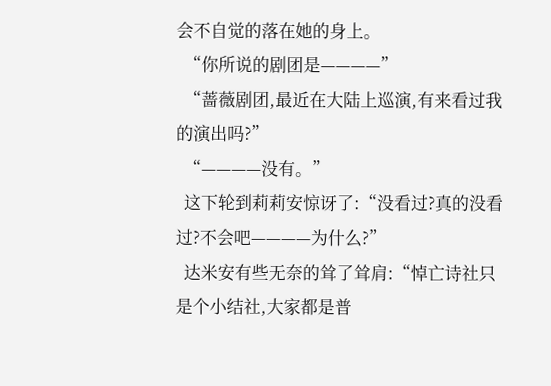会不自觉的落在她的身上。
  “你所说的剧团是————”
  “蔷薇剧团,最近在大陆上巡演,有来看过我的演出吗?”
  “————没有。”
  这下轮到莉莉安惊讶了:“没看过?真的没看过?不会吧————为什么?”
  达米安有些无奈的耸了耸肩:“悼亡诗社只是个小结社,大家都是普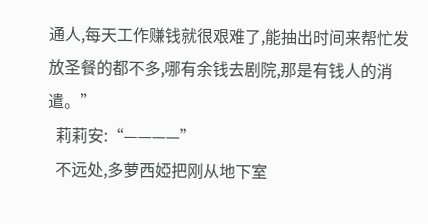通人,每天工作赚钱就很艰难了,能抽出时间来帮忙发放圣餐的都不多,哪有余钱去剧院,那是有钱人的消遣。”
  莉莉安:“————”
  不远处,多萝西婭把刚从地下室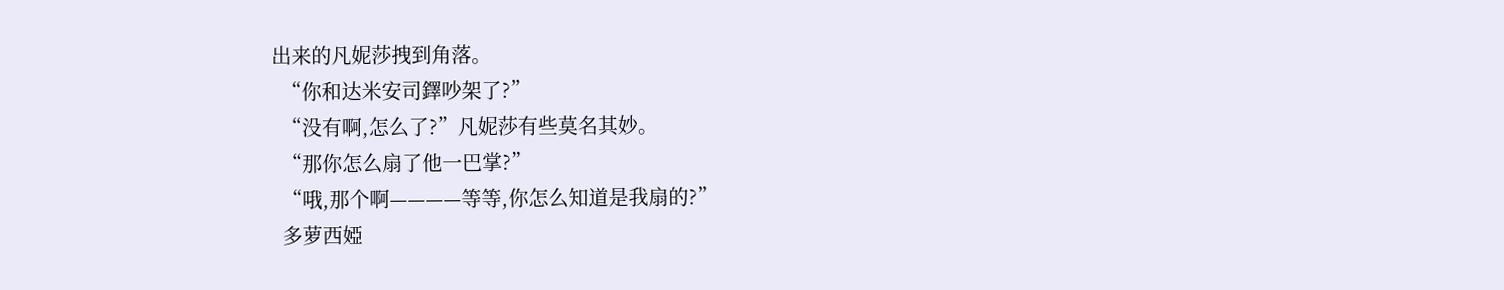出来的凡妮莎拽到角落。
  “你和达米安司鐸吵架了?”
  “没有啊,怎么了?”凡妮莎有些莫名其妙。
  “那你怎么扇了他一巴掌?”
  “哦,那个啊————等等,你怎么知道是我扇的?”
  多萝西婭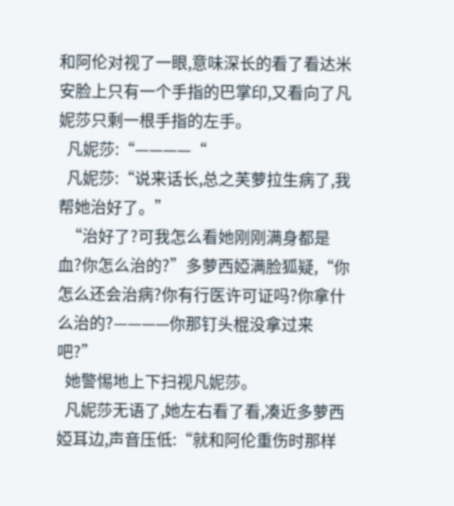和阿伦对视了一眼,意味深长的看了看达米安脸上只有一个手指的巴掌印,又看向了凡妮莎只剩一根手指的左手。
  凡妮莎:“————“
  凡妮莎:“说来话长,总之芙萝拉生病了,我帮她治好了。”
  “治好了?可我怎么看她刚刚满身都是血?你怎么治的?”多萝西婭满脸狐疑,“你怎么还会治病?你有行医许可证吗?你拿什么治的?————你那钉头棍没拿过来吧?”
  她警惕地上下扫视凡妮莎。
  凡妮莎无语了,她左右看了看,凑近多萝西婭耳边,声音压低:“就和阿伦重伤时那样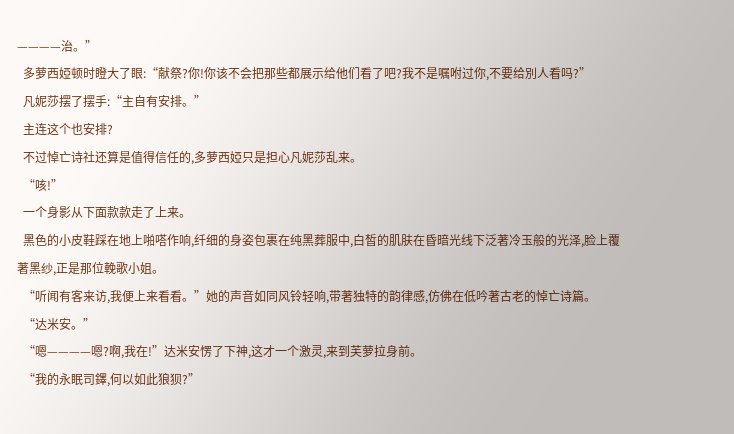————治。”
  多萝西婭顿时瞪大了眼:“献祭?你!你该不会把那些都展示给他们看了吧?我不是嘱咐过你,不要给別人看吗?”
  凡妮莎摆了摆手:“主自有安排。”
  主连这个也安排?
  不过悼亡诗社还算是值得信任的,多萝西婭只是担心凡妮莎乱来。
  “咳!”
  一个身影从下面款款走了上来。
  黑色的小皮鞋踩在地上啪嗒作响,纤细的身姿包裹在纯黑葬服中,白皙的肌肤在昏暗光线下泛著冷玉般的光泽,脸上覆著黑纱,正是那位輓歌小姐。
  “听闻有客来访,我便上来看看。”她的声音如同风铃轻响,带著独特的韵律感,仿佛在低吟著古老的悼亡诗篇。
  “达米安。”
  “嗯————嗯?啊,我在!”达米安愣了下神,这才一个激灵,来到芙萝拉身前。
  “我的永眠司鐸,何以如此狼狈?”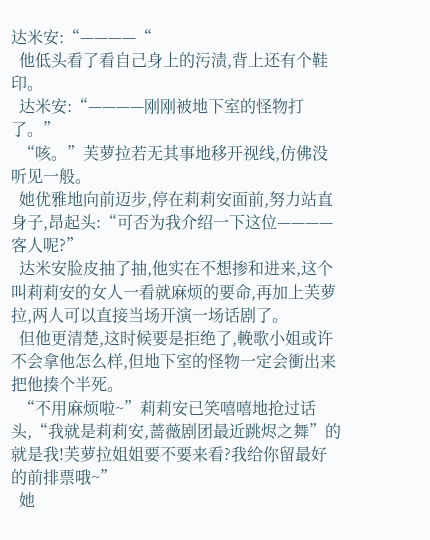达米安:“————“
  他低头看了看自己身上的污渍,背上还有个鞋印。
  达米安:“————刚刚被地下室的怪物打了。”
  “咳。”芙萝拉若无其事地移开视线,仿佛没听见一般。
  她优雅地向前迈步,停在莉莉安面前,努力站直身子,昂起头:“可否为我介绍一下这位————客人呢?”
  达米安脸皮抽了抽,他实在不想掺和进来,这个叫莉莉安的女人一看就麻烦的要命,再加上芙萝拉,两人可以直接当场开演一场话剧了。
  但他更清楚,这时候要是拒绝了,輓歌小姐或许不会拿他怎么样,但地下室的怪物一定会衝出来把他揍个半死。
  “不用麻烦啦~”莉莉安已笑嘻嘻地抢过话头,“我就是莉莉安,蔷薇剧团最近跳烬之舞”的就是我!芙萝拉姐姐要不要来看?我给你留最好的前排票哦~”
  她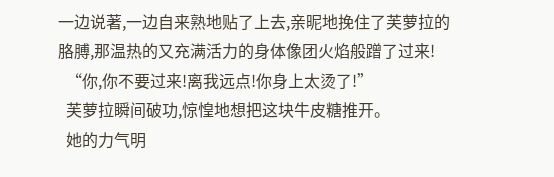一边说著,一边自来熟地贴了上去,亲昵地挽住了芙萝拉的胳膊,那温热的又充满活力的身体像团火焰般蹭了过来!
  “你,你不要过来!离我远点!你身上太烫了!”
  芙萝拉瞬间破功,惊惶地想把这块牛皮糖推开。
  她的力气明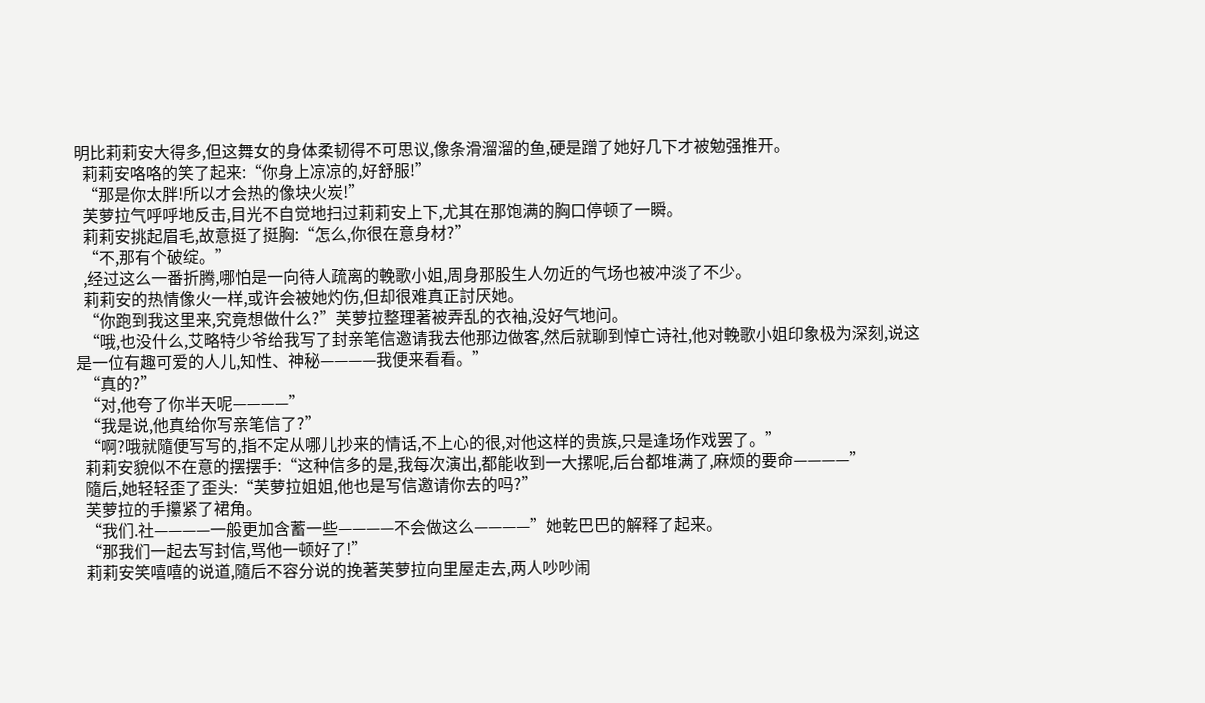明比莉莉安大得多,但这舞女的身体柔韧得不可思议,像条滑溜溜的鱼,硬是蹭了她好几下才被勉强推开。
  莉莉安咯咯的笑了起来:“你身上凉凉的,好舒服!”
  “那是你太胖!所以才会热的像块火炭!”
  芙萝拉气呼呼地反击,目光不自觉地扫过莉莉安上下,尤其在那饱满的胸口停顿了一瞬。
  莉莉安挑起眉毛,故意挺了挺胸:“怎么,你很在意身材?”
  “不,那有个破绽。”
  ,经过这么一番折腾,哪怕是一向待人疏离的輓歌小姐,周身那股生人勿近的气场也被冲淡了不少。
  莉莉安的热情像火一样,或许会被她灼伤,但却很难真正討厌她。
  “你跑到我这里来,究竟想做什么?”芙萝拉整理著被弄乱的衣袖,没好气地问。
  “哦,也没什么,艾略特少爷给我写了封亲笔信邀请我去他那边做客,然后就聊到悼亡诗社,他对輓歌小姐印象极为深刻,说这是一位有趣可爱的人儿,知性、神秘————我便来看看。”
  “真的?”
  “对,他夸了你半天呢————”
  “我是说,他真给你写亲笔信了?”
  “啊?哦就隨便写写的,指不定从哪儿抄来的情话,不上心的很,对他这样的贵族,只是逢场作戏罢了。”
  莉莉安貌似不在意的摆摆手:“这种信多的是,我每次演出,都能收到一大摞呢,后台都堆满了,麻烦的要命————”
  隨后,她轻轻歪了歪头:“芙萝拉姐姐,他也是写信邀请你去的吗?”
  芙萝拉的手攥紧了裙角。
  “我们.社————一般更加含蓄一些————不会做这么————”她乾巴巴的解释了起来。
  “那我们一起去写封信,骂他一顿好了!”
  莉莉安笑嘻嘻的说道,隨后不容分说的挽著芙萝拉向里屋走去,两人吵吵闹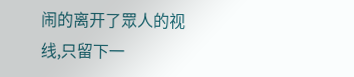闹的离开了眾人的视线,只留下一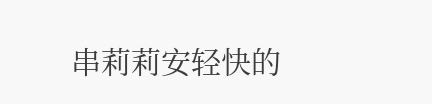串莉莉安轻快的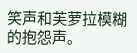笑声和芙萝拉模糊的抱怨声。